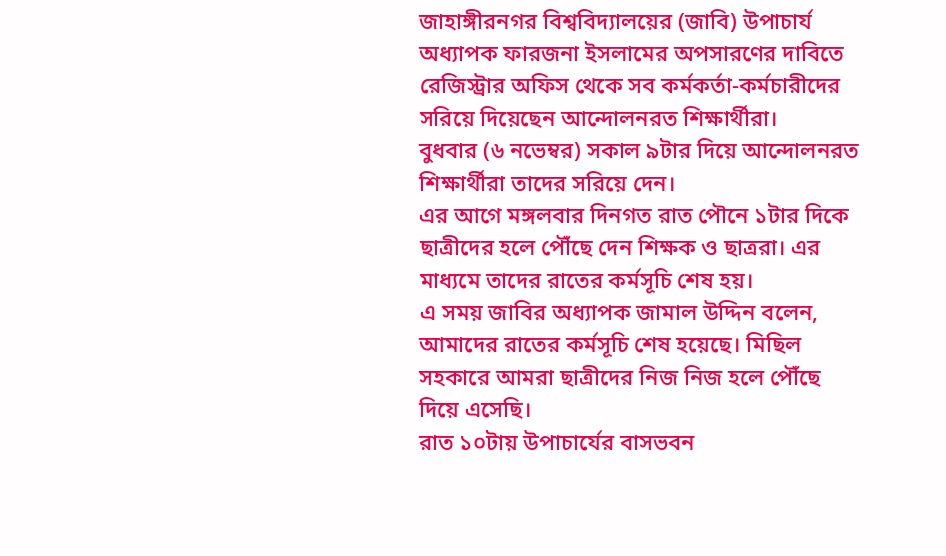জাহাঙ্গীরনগর বিশ্ববিদ্যালয়ের (জাবি) উপাচার্য অধ্যাপক ফারজনা ইসলামের অপসারণের দাবিতে রেজিস্ট্রার অফিস থেকে সব কর্মকর্তা-কর্মচারীদের সরিয়ে দিয়েছেন আন্দোলনরত শিক্ষার্থীরা।
বুধবার (৬ নভেম্বর) সকাল ৯টার দিয়ে আন্দোলনরত শিক্ষার্থীরা তাদের সরিয়ে দেন।
এর আগে মঙ্গলবার দিনগত রাত পৌনে ১টার দিকে ছাত্রীদের হলে পৌঁছে দেন শিক্ষক ও ছাত্ররা। এর মাধ্যমে তাদের রাতের কর্মসূচি শেষ হয়।
এ সময় জাবির অধ্যাপক জামাল উদ্দিন বলেন, আমাদের রাতের কর্মসূচি শেষ হয়েছে। মিছিল সহকারে আমরা ছাত্রীদের নিজ নিজ হলে পৌঁছে দিয়ে এসেছি।
রাত ১০টায় উপাচার্যের বাসভবন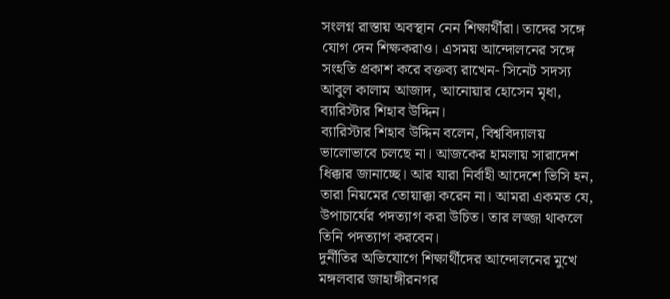সংলগ্ন রাস্তায় অবস্থান নেন শিক্ষার্থীরা। তাদের সঙ্গে যোগ দেন শিক্ষকরাও। এসময় আন্দোলনের সঙ্গে সংহতি প্রকাশ করে বক্তব্য রাখেন- সিনেট সদস্য আবুল কালাম আজাদ, আনোয়ার হোসেন মৃধা, ব্যারিস্টার শিহাব উদ্দিন।
ব্যারিস্টার শিহাব উদ্দিন বলেন, বিশ্ববিদ্যালয় ভালোভাবে চলছে না। আজকের হামলায় সারাদেশ ধিক্কার জানাচ্ছে। আর যারা নির্বাহী আদেশে ভিসি হন, তারা নিয়মের তোয়াক্কা করেন না। আমরা একমত যে, উপাচার্যের পদত্যাগ করা উচিত। তার লজ্জা থাকলে তিনি পদত্যাগ করবেন।
দুর্নীতির অভিযোগে শিক্ষার্থীদের আন্দোলনের মুখে মঙ্গলবার জাহাঙ্গীরনগর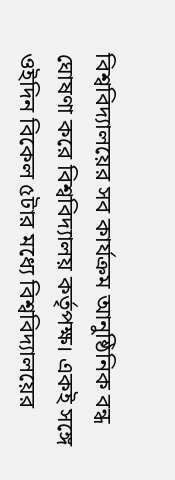বিশ্ববিদ্যালয়ের সব কার্যক্রম আনুষ্ঠিনিক বন্ধ ঘোষণা করে বিশ্ববিদ্যালয় কর্তৃপক্ষ। একই সঙ্গে ওইদিন বিকেল ৫টার মধ্যে বিশ্ববিদ্যালয়ের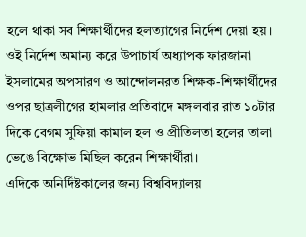হলে থাকা সব শিক্ষার্থীদের হলত্যাগের নির্দেশ দেয়া হয়।
ওই নির্দেশ অমান্য করে উপাচার্য অধ্যাপক ফারজানা ইসলামের অপসারণ ও আন্দোলনরত শিক্ষক-শিক্ষার্থীদের ওপর ছাত্রলীগের হামলার প্রতিবাদে মঙ্গলবার রাত ১০টার দিকে বেগম সুফিয়া কামাল হল ও প্রীতিলতা হলের তালা ভেঙে বিক্ষোভ মিছিল করেন শিক্ষার্থীরা।
এদিকে অনির্দিষ্টকালের জন্য বিশ্ববিদ্যালয়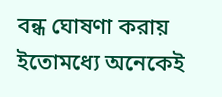বন্ধ ঘোষণা করায় ইতোমধ্যে অনেকেই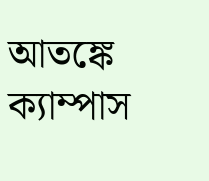আতঙ্কে ক্যাম্পাস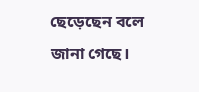ছেড়েছেন বলে জানা গেছে।